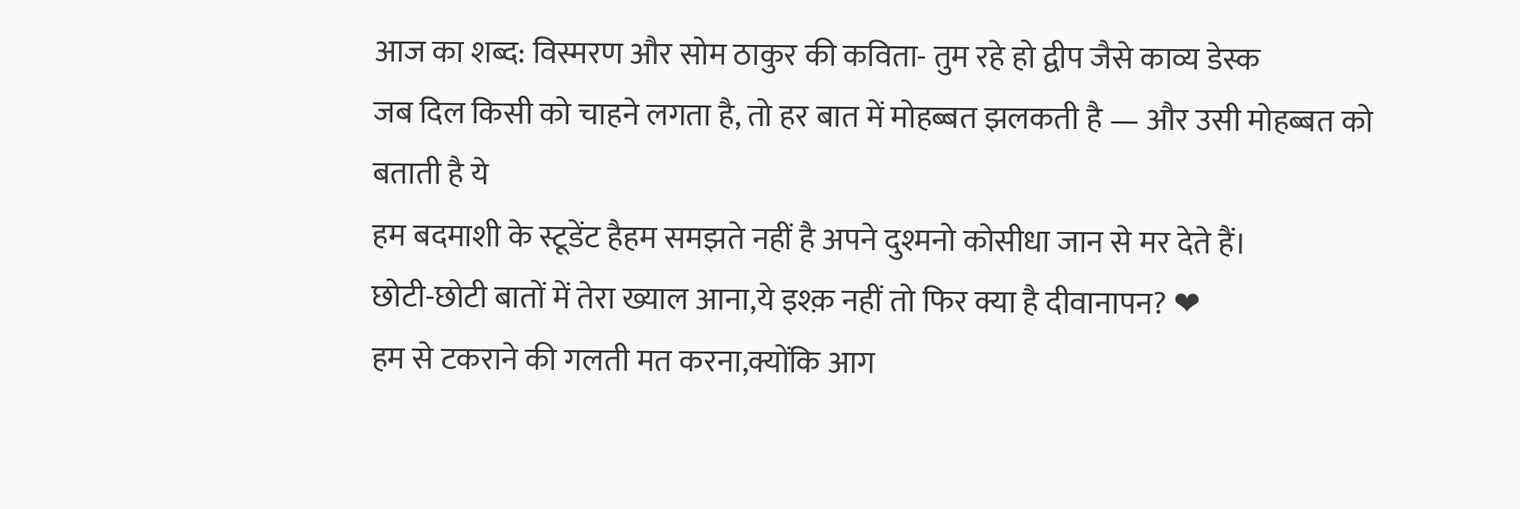आज का शब्द: विस्मरण और सोम ठाकुर की कविता- तुम रहे हो द्वीप जैसे काव्य डेस्क
जब दिल किसी को चाहने लगता है, तो हर बात में मोहब्बत झलकती है — और उसी मोहब्बत को बताती है ये
हम बदमाशी के स्टूडेंट हैहम समझते नहीं है अपने दुश्मनो कोसीधा जान से मर देते हैं।
छोटी-छोटी बातों में तेरा ख्याल आना,ये इश्क़ नहीं तो फिर क्या है दीवानापन? ❤
हम से टकराने की गलती मत करना,क्योंकि आग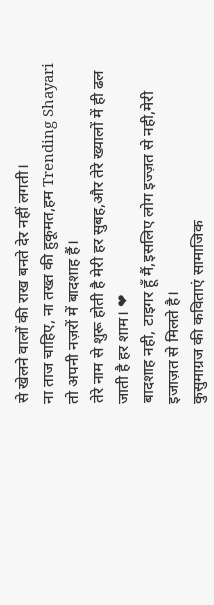से खेलने वालों की राख बनते देर नहीं लगती।
ना ताज चाहिए, ना तख्त की हुकूमत,हम Trending Shayari तो अपनी नज़रों में बादशाह हैं।
तेरे नाम से शुरू होती है मेरी हर सुबह,और तेरे ख्यालों में ही ढल जाती है हर शाम। ❤
बादशाह नही, टाइगर हूँ मैं,इसलिए लोग इज्ज़त से नही,मेरी इजाज़त से मिलते है।
कुसुमाग्रज की कविताएं सामाजिक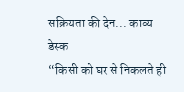सक्रियता की देन... काव्य डेस्क
“किसी को घर से निकलते ही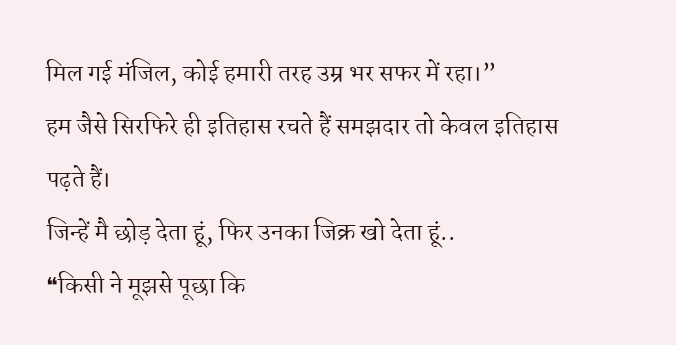मिल गई मंजिल, कोई हमारी तरह उम्र भर सफर में रहा।”
हम जैसे सिरफिरे ही इतिहास रचते हैं समझदार तो केवल इतिहास पढ़ते हैं।
जिन्हें मै छोड़ देता हूं, फिर उनका जिक्र खो देता हूं..
❝किसी ने मूझसे पूछा कि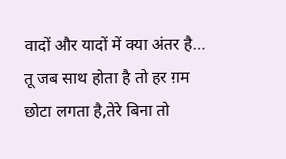वादों और यादों में क्या अंतर है…
तू जब साथ होता है तो हर ग़म छोटा लगता है,तेरे बिना तो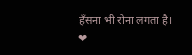हँसना भी रोना लगता है। ❤